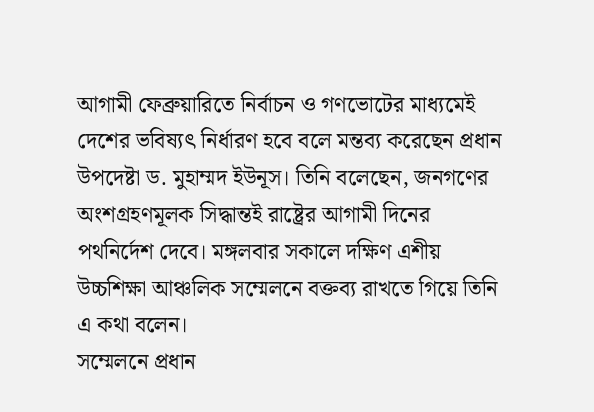আগামী ফেব্রুয়ারিতে নির্বাচন ও গণভোটের মাধ্যমেই দেশের ভবিষ্যৎ নির্ধারণ হবে বলে মন্তব্য করেছেন প্রধান উপদেষ্টা ড. মুহাম্মদ ইউনূস। তিনি বলেছেন, জনগণের অংশগ্রহণমূলক সিদ্ধান্তই রাষ্ট্রের আগামী দিনের পথনির্দেশ দেবে। মঙ্গলবার সকালে দক্ষিণ এশীয় উচ্চশিক্ষা আঞ্চলিক সম্মেলনে বক্তব্য রাখতে গিয়ে তিনি এ কথা বলেন।
সম্মেলনে প্রধান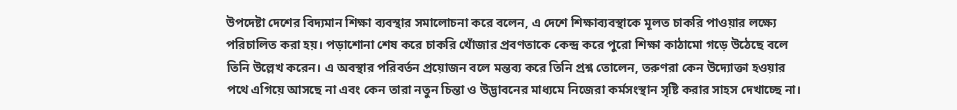উপদেষ্টা দেশের বিদ্যমান শিক্ষা ব্যবস্থার সমালোচনা করে বলেন, এ দেশে শিক্ষাব্যবস্থাকে মূলত চাকরি পাওয়ার লক্ষ্যে পরিচালিত করা হয়। পড়াশোনা শেষ করে চাকরি খোঁজার প্রবণতাকে কেন্দ্র করে পুরো শিক্ষা কাঠামো গড়ে উঠেছে বলে তিনি উল্লেখ করেন। এ অবস্থার পরিবর্তন প্রয়োজন বলে মন্তব্য করে তিনি প্রশ্ন তোলেন, তরুণরা কেন উদ্যোক্তা হওয়ার পথে এগিয়ে আসছে না এবং কেন তারা নতুন চিন্তা ও উদ্ভাবনের মাধ্যমে নিজেরা কর্মসংস্থান সৃষ্টি করার সাহস দেখাচ্ছে না।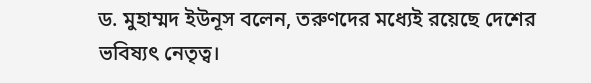ড. মুহাম্মদ ইউনূস বলেন, তরুণদের মধ্যেই রয়েছে দেশের ভবিষ্যৎ নেতৃত্ব।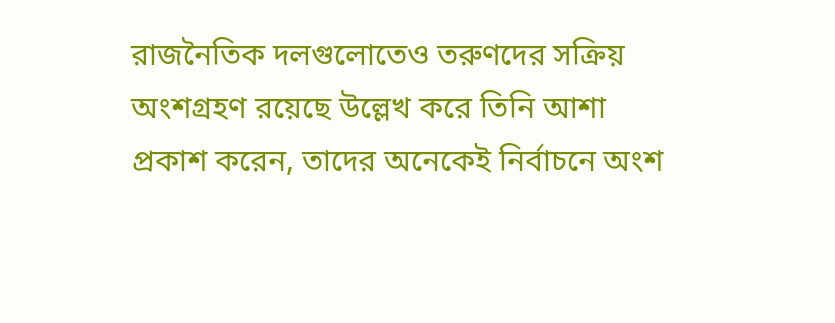রাজনৈতিক দলগুলোতেও তরুণদের সক্রিয় অংশগ্রহণ রয়েছে উল্লেখ করে তিনি আশা প্রকাশ করেন, তাদের অনেকেই নির্বাচনে অংশ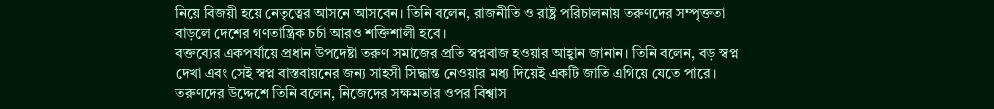নিয়ে বিজয়ী হয়ে নেতৃত্বের আসনে আসবেন। তিনি বলেন, রাজনীতি ও রাষ্ট্র পরিচালনায় তরুণদের সম্পৃক্ততা বাড়লে দেশের গণতান্ত্রিক চর্চা আরও শক্তিশালী হবে।
বক্তব্যের একপর্যায়ে প্রধান উপদেষ্টা তরুণ সমাজের প্রতি স্বপ্নবাজ হওয়ার আহ্বান জানান। তিনি বলেন, বড় স্বপ্ন দেখা এবং সেই স্বপ্ন বাস্তবায়নের জন্য সাহসী সিদ্ধান্ত নেওয়ার মধ্য দিয়েই একটি জাতি এগিয়ে যেতে পারে। তরুণদের উদ্দেশে তিনি বলেন, নিজেদের সক্ষমতার ওপর বিশ্বাস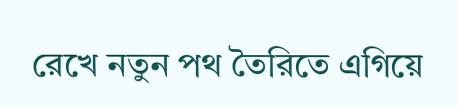রেখে নতুন পথ তৈরিতে এগিয়ে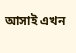আসাই এখন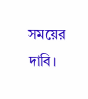সময়ের দাবি।